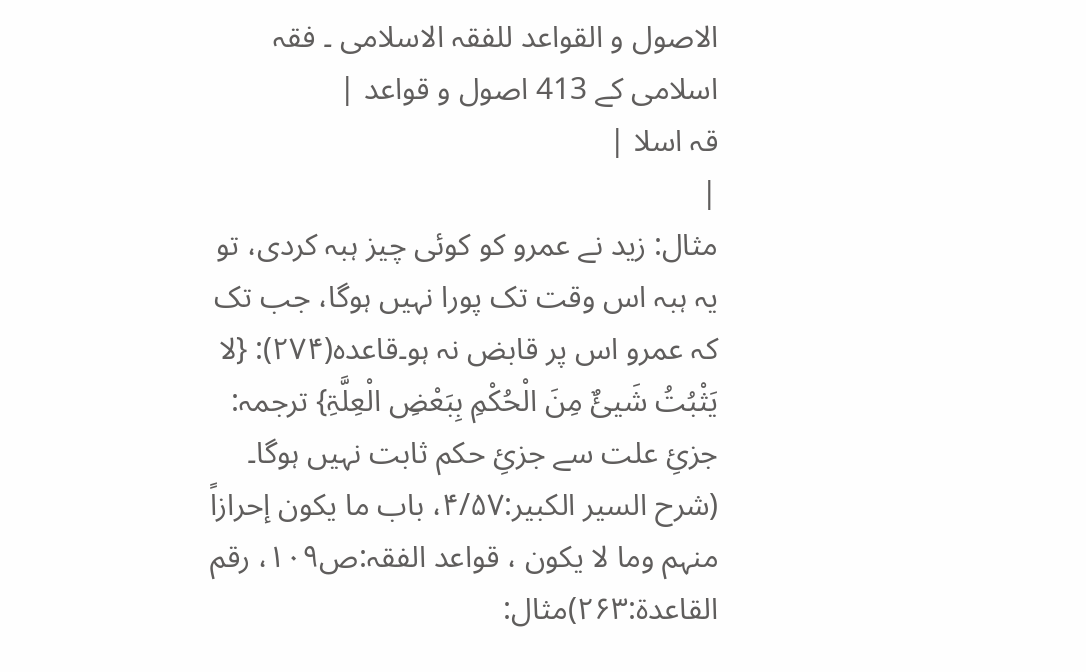الاصول و القواعد للفقہ الاسلامی ۔ فقہ اسلامی کے 413 اصول و قواعد |
قہ اسلا |
|
مثال: زید نے عمرو کو کوئی چیز ہبہ کردی، تو یہ ہبہ اس وقت تک پورا نہیں ہوگا، جب تک کہ عمرو اس پر قابض نہ ہو۔قاعدہ(۲۷۴): {لا یَثْبُتُ شَيئٌ مِنَ الْحُکْمِ بِبَعْضِ الْعِلَّۃِ} ترجمہ: جزئِ علت سے جزئِ حکم ثابت نہیں ہوگا۔ (شرح السیر الکبیر:۴/۵۷، باب ما یکون إحرازاً منہم وما لا یکون ، قواعد الفقہ:ص۱۰۹، رقم القاعدۃ:۲۶۳)مثال: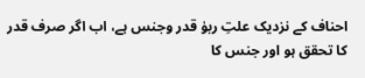احناف کے نزدیک علتِ ربوٰ قدر وجنس ہے، اب اگر صرف قدر کا تحقق ہو اور جنس کا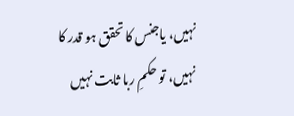نہیں، یاجنس کا تحقق ہو قدر کا نہیں، تو حکمِ ربا ثابت نہیں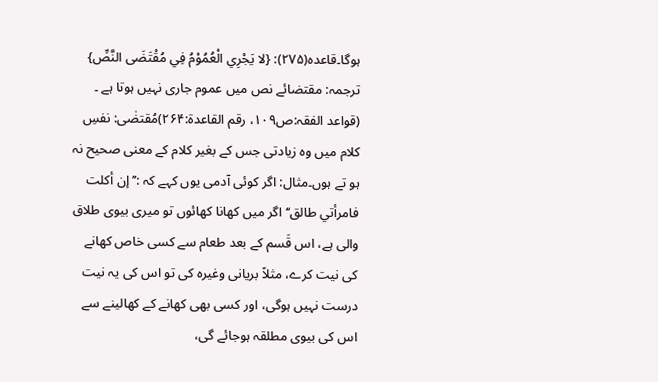ہوگا۔قاعدہ(۲۷۵): {لا یَجْرِي الْعُمُوْمُ فِي مُقْتَضَی النَّصِّ} ترجمہ: مقتضائے نص میں عموم جاری نہیں ہوتا ہے ۔ (قواعد الفقہ:ص۱۰۹، رقم القاعدۃ:۲۶۴)مُقتضٰی: نفسِ کلام میں وہ زیادتی جس کے بغیر کلام کے معنی صحیح نہ ہو تے ہوں۔مثال: اگر کوئی آدمی یوں کہے کہ :’’إن أکلت فامرأتي طالق‘‘ اگر میں کھانا کھائوں تو میری بیوی طلاق والی ہے، اس قَسم کے بعد طعام سے کسی خاص کھانے کی نیت کرے، مثلاً بریانی وغیرہ کی تو اس کی یہ نیت درست نہیں ہوگی، اور کسی بھی کھانے کے کھالینے سے اس کی بیوی مطلقہ ہوجائے گی،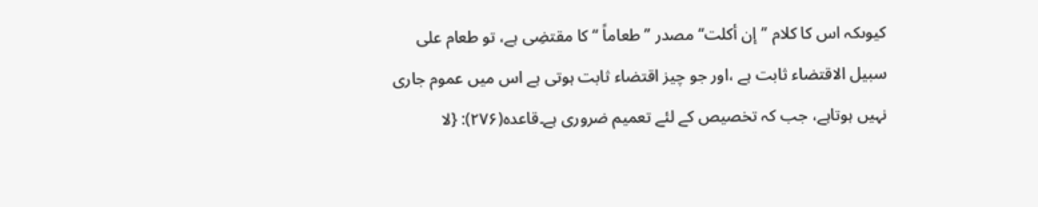کیوںکہ اس کا کلام ’’إن أکلت‘‘ مصدر ’’ طعاماً ‘‘ کا مقتضِی ہے، تو طعام علی سبیل الاقتضاء ثابت ہے ،اور جو چیز اقتضاء ثابت ہوتی ہے اس میں عموم جاری نہیں ہوتاہے، جب کہ تخصیص کے لئے تعمیم ضروری ہے۔قاعدہ(۲۷۶): {لا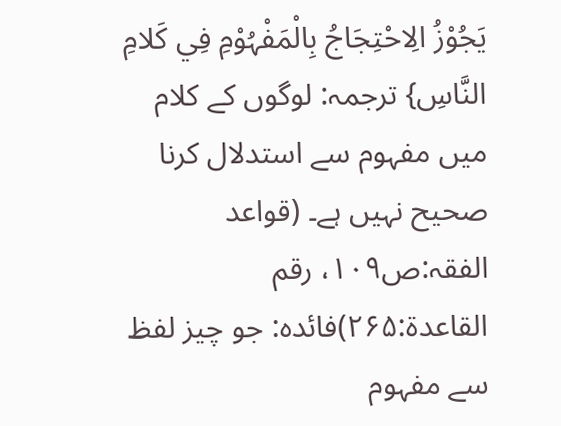یَجُوْزُ الِاحْتِجَاجُ بِالْمَفْہُوْمِ فِي کَلامِ النَّاسِ} ترجمہ: لوگوں کے کلام میں مفہوم سے استدلال کرنا صحیح نہیں ہے۔ (قواعد الفقہ:ص۱۰۹، رقم القاعدۃ:۲۶۵)فائدہ: جو چیز لفظ سے مفہوم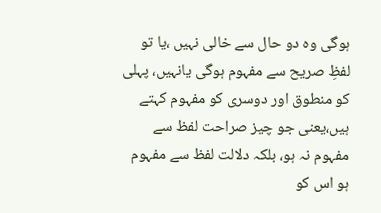ہوگی وہ دو حال سے خالی نہیں ،یا تو لفظِ صریح سے مفہوم ہوگی یانہیں، پہلی کو منطوق اور دوسری کو مفہوم کہتے ہیں،یعنی جو چیز صراحت لفظ سے مفہوم نہ ہو، بلکہ دلالت لفظ سے مفہوم ہو اس کو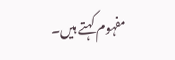مفہوم کہتے ہیں۔